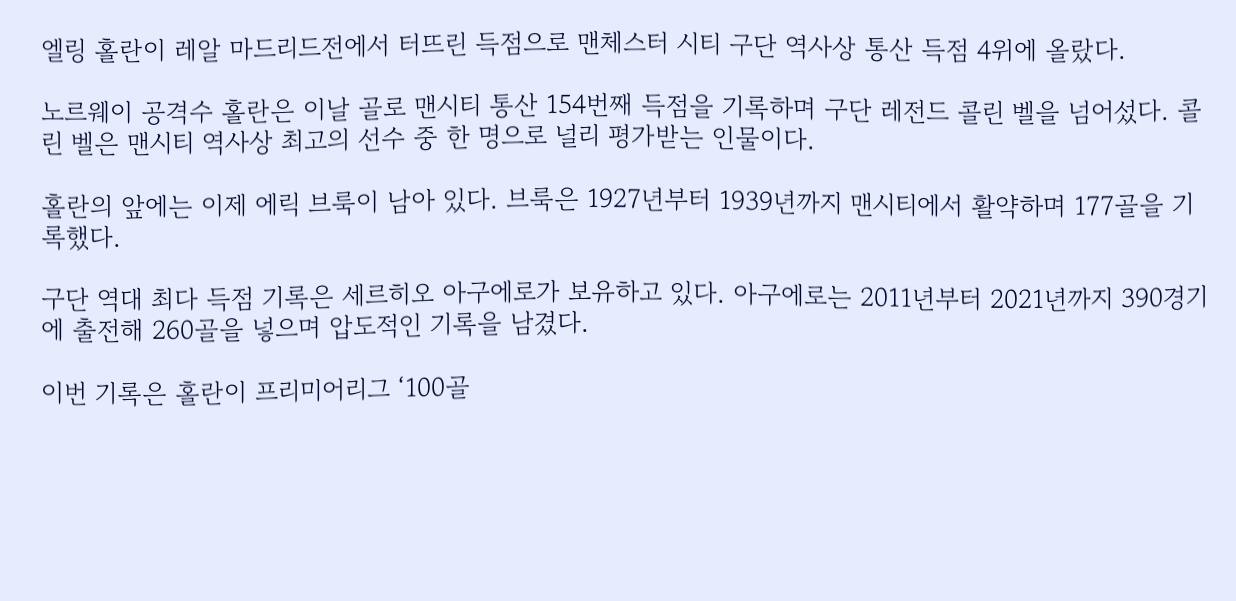엘링 홀란이 레알 마드리드전에서 터뜨린 득점으로 맨체스터 시티 구단 역사상 통산 득점 4위에 올랐다.

노르웨이 공격수 홀란은 이날 골로 맨시티 통산 154번째 득점을 기록하며 구단 레전드 콜린 벨을 넘어섰다. 콜린 벨은 맨시티 역사상 최고의 선수 중 한 명으로 널리 평가받는 인물이다.

홀란의 앞에는 이제 에릭 브룩이 남아 있다. 브룩은 1927년부터 1939년까지 맨시티에서 활약하며 177골을 기록했다.

구단 역대 최다 득점 기록은 세르히오 아구에로가 보유하고 있다. 아구에로는 2011년부터 2021년까지 390경기에 출전해 260골을 넣으며 압도적인 기록을 남겼다.

이번 기록은 홀란이 프리미어리그 ‘100골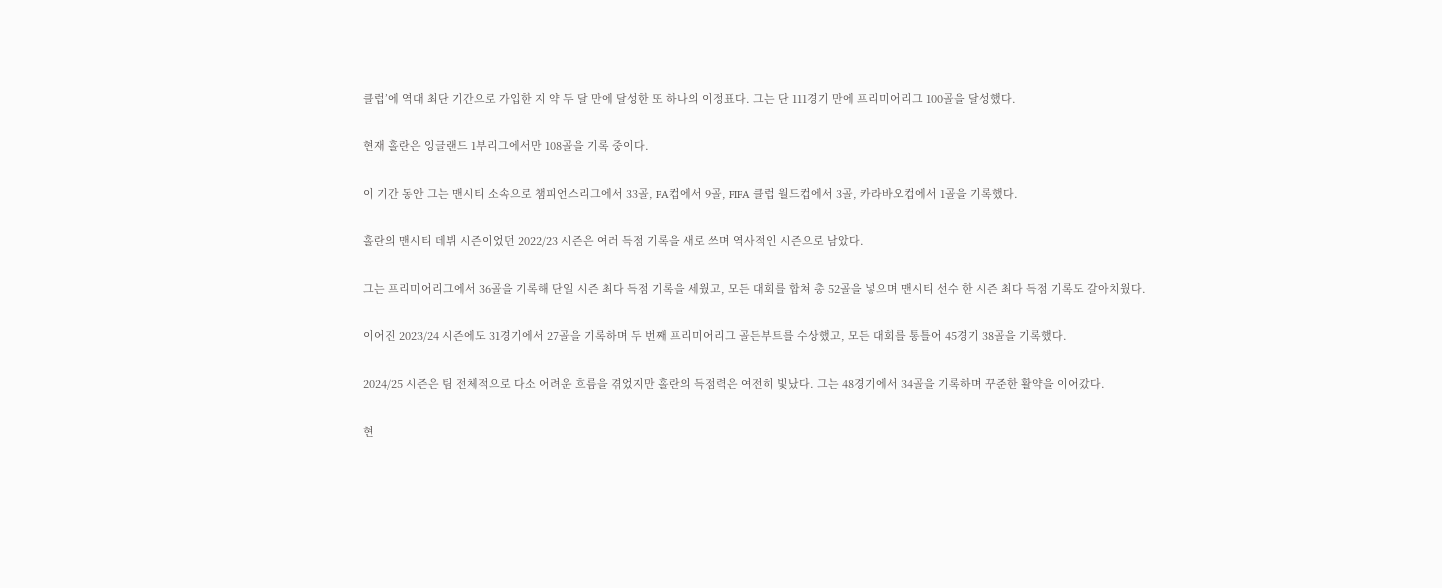클럽’에 역대 최단 기간으로 가입한 지 약 두 달 만에 달성한 또 하나의 이정표다. 그는 단 111경기 만에 프리미어리그 100골을 달성했다.

현재 홀란은 잉글랜드 1부리그에서만 108골을 기록 중이다.

이 기간 동안 그는 맨시티 소속으로 챔피언스리그에서 33골, FA컵에서 9골, FIFA 클럽 월드컵에서 3골, 카라바오컵에서 1골을 기록했다.

홀란의 맨시티 데뷔 시즌이었던 2022/23 시즌은 여러 득점 기록을 새로 쓰며 역사적인 시즌으로 남았다.

그는 프리미어리그에서 36골을 기록해 단일 시즌 최다 득점 기록을 세웠고, 모든 대회를 합쳐 총 52골을 넣으며 맨시티 선수 한 시즌 최다 득점 기록도 갈아치웠다.

이어진 2023/24 시즌에도 31경기에서 27골을 기록하며 두 번째 프리미어리그 골든부트를 수상했고, 모든 대회를 통틀어 45경기 38골을 기록했다.

2024/25 시즌은 팀 전체적으로 다소 어려운 흐름을 겪었지만 홀란의 득점력은 여전히 빛났다. 그는 48경기에서 34골을 기록하며 꾸준한 활약을 이어갔다.

현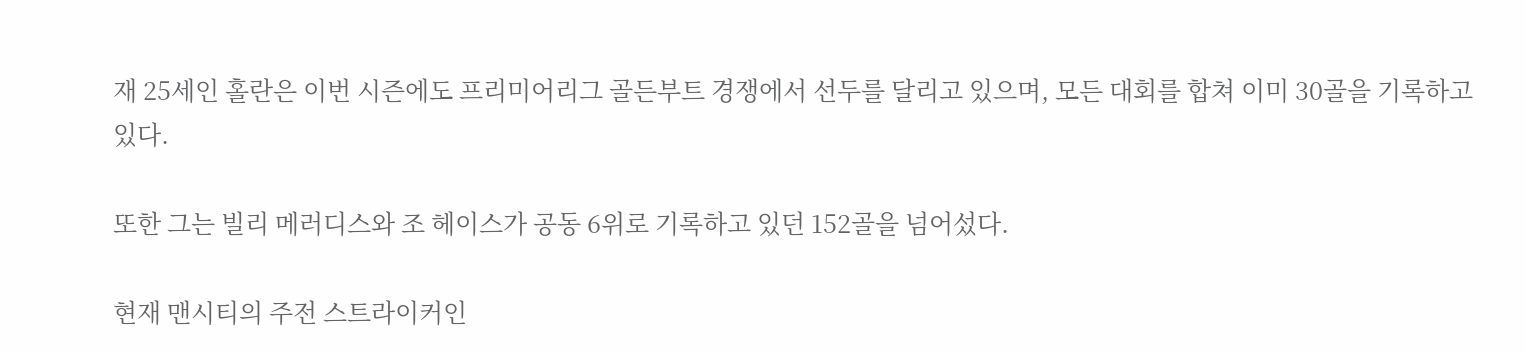재 25세인 홀란은 이번 시즌에도 프리미어리그 골든부트 경쟁에서 선두를 달리고 있으며, 모든 대회를 합쳐 이미 30골을 기록하고 있다.

또한 그는 빌리 메러디스와 조 헤이스가 공동 6위로 기록하고 있던 152골을 넘어섰다.

현재 맨시티의 주전 스트라이커인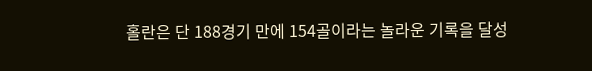홀란은 단 188경기 만에 154골이라는 놀라운 기록을 달성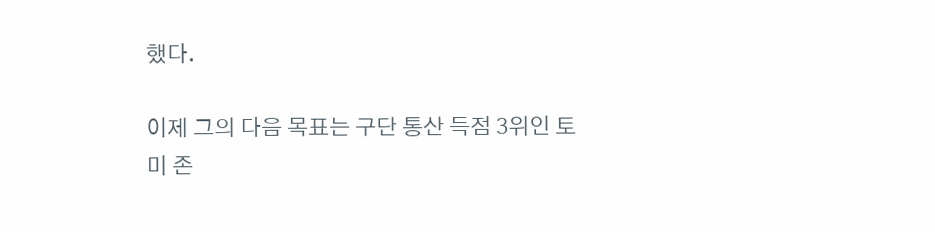했다.

이제 그의 다음 목표는 구단 통산 득점 3위인 토미 존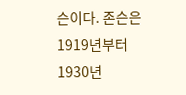슨이다. 존슨은 1919년부터 1930년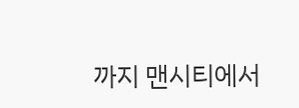까지 맨시티에서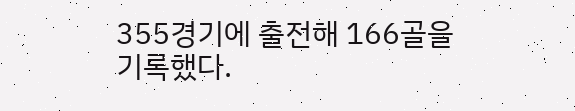355경기에 출전해 166골을 기록했다.